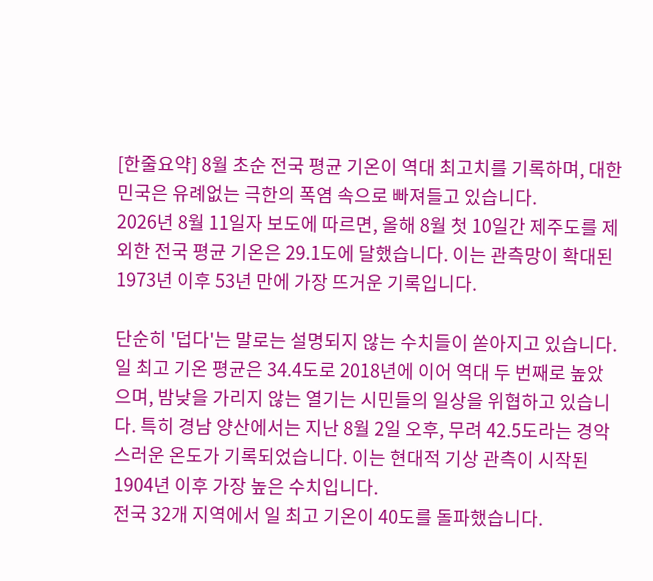[한줄요약] 8월 초순 전국 평균 기온이 역대 최고치를 기록하며, 대한민국은 유례없는 극한의 폭염 속으로 빠져들고 있습니다.
2026년 8월 11일자 보도에 따르면, 올해 8월 첫 10일간 제주도를 제외한 전국 평균 기온은 29.1도에 달했습니다. 이는 관측망이 확대된 1973년 이후 53년 만에 가장 뜨거운 기록입니다.

단순히 '덥다'는 말로는 설명되지 않는 수치들이 쏟아지고 있습니다. 일 최고 기온 평균은 34.4도로 2018년에 이어 역대 두 번째로 높았으며, 밤낮을 가리지 않는 열기는 시민들의 일상을 위협하고 있습니다. 특히 경남 양산에서는 지난 8월 2일 오후, 무려 42.5도라는 경악스러운 온도가 기록되었습니다. 이는 현대적 기상 관측이 시작된 1904년 이후 가장 높은 수치입니다.
전국 32개 지역에서 일 최고 기온이 40도를 돌파했습니다.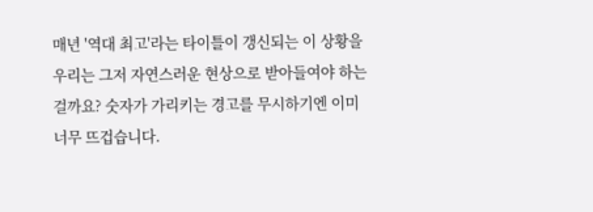매년 '역대 최고'라는 타이틀이 갱신되는 이 상황을 우리는 그저 자연스러운 현상으로 받아들여야 하는 걸까요? 숫자가 가리키는 경고를 무시하기엔 이미 너무 뜨겁습니다.